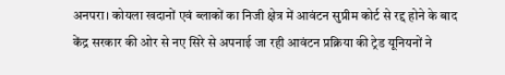अनपरा। कोयला खदानों एवं ब्लाकों का निजी क्षेत्र में आवंटन सुप्रीम कोर्ट से रद्द होने के बाद केंद्र सरकार की ओर से नए सिरे से अपनाई जा रही आवंटन प्रक्रिया की ट्रेड यूनियनों ने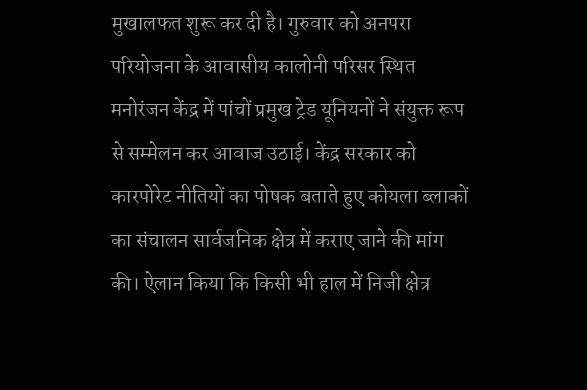मुखालफत शुरू कर दी है। गुरुवार को अनपरा परियोजना के आवासीय कालोनी परिसर स्थित मनोरंजन केंद्र में पांचों प्रमुख ट्रेड यूनियनों ने संयुक्त रूप से सम्मेलन कर आवाज उठाई। केंद्र सरकार को कारपोरेट नीतियों का पोषक बताते हुए कोयला ब्लाकों का संचालन सार्वजनिक क्षेत्र में कराए जाने की मांग की। ऐलान किया कि किसी भी हाल में निजी क्षेत्र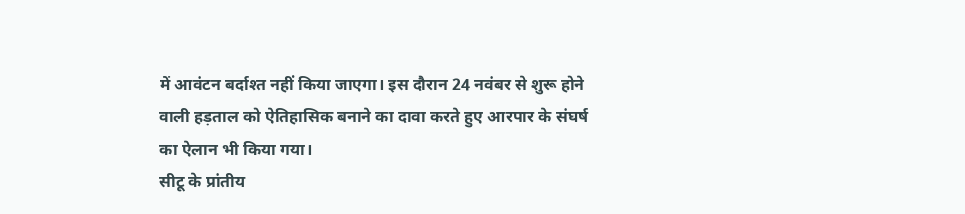में आवंटन बर्दाश्त नहीं किया जाएगा। इस दौरान 24 नवंबर से शुरू होने वाली हड़ताल को ऐतिहासिक बनाने का दावा करते हुए आरपार के संघर्ष का ऐलान भी किया गया।
सीटू के प्रांतीय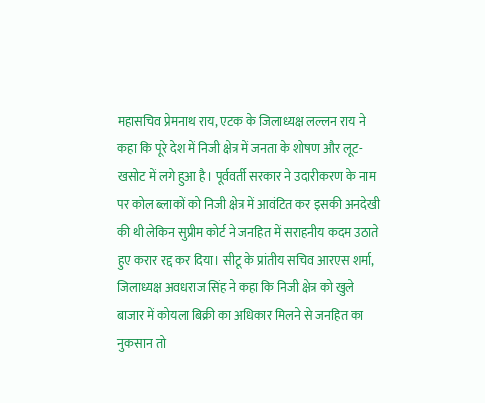महासचिव प्रेमनाथ राय, एटक के जिलाध्यक्ष लल्लन राय ने कहा कि पूरे देश में निजी क्षेत्र में जनता के शोषण और लूट-खसोट में लगे हुआ है। पूर्ववर्ती सरकार ने उदारीकरण के नाम पर कोल ब्लाकों को निजी क्षेत्र में आवंटित कर इसकी अनदेखी की थी लेकिन सुप्रीम कोर्ट ने जनहित में सराहनीय कदम उठाते हुए करार रद्द कर दिया। सीटू के प्रांतीय सचिव आरएस शर्मा, जिलाध्यक्ष अवधराज सिंह ने कहा कि निजी क्षेत्र को खुले बाजार में कोयला बिक्री का अधिकार मिलने से जनहित का नुकसान तो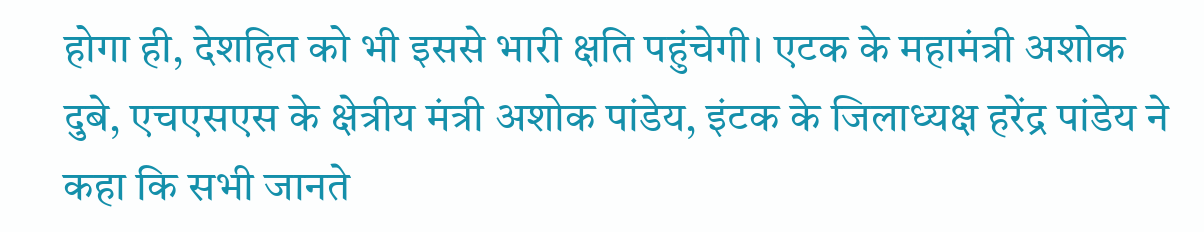होगा ही, देशहित को भी इससे भारी क्षति पहुंचेगी। एटक के महामंत्री अशोक दुबे, एचएसएस के क्षेत्रीय मंत्री अशोक पांडेय, इंटक के जिलाध्यक्ष हरेंद्र पांडेय ने कहा कि सभी जानते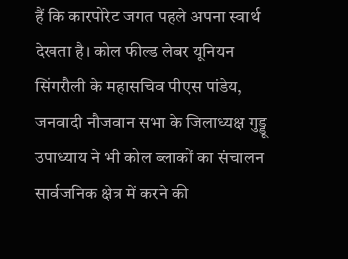हैं कि कारपोरेट जगत पहले अपना स्वार्थ देखता है। कोल फील्ड लेबर यूनियन सिंगरौली के महासचिव पीएस पांडेय, जनवादी नौजवान सभा के जिलाध्यक्ष गुड्डू उपाध्याय ने भी कोल ब्लाकों का संचालन सार्वजनिक क्षेत्र में करने की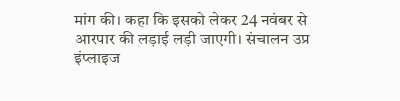मांग की। कहा कि इसको लेकर 24 नवंबर से आरपार की लड़ाई लड़ी जाएगी। संचालन उप्र इंप्लाइज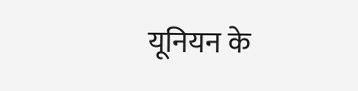यूनियन के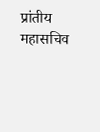प्रांतीय महासचिव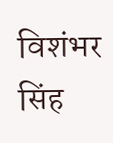विशंभर सिंह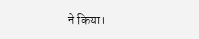ने किया।